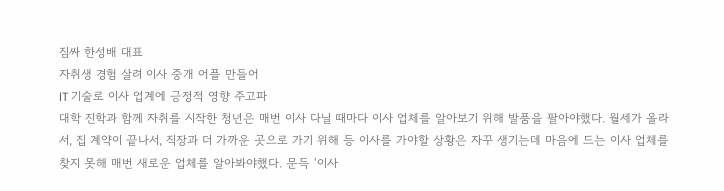짐싸 한성배 대표
자취생 경험 살려 이사 중개 어플 만들어
IT 기술로 이사 업계에 긍정적 영향 주고파
대학 진학과 함께 자취를 시작한 청년은 매번 이사 다닐 때마다 이사 업체를 알아보기 위해 발품을 팔아야했다. 월세가 올라서, 집 계약이 끝나서, 직장과 더 가까운 곳으로 가기 위해 등 이사를 가야할 상황은 자꾸 생기는데 마음에 드는 이사 업체를 찾지 못해 매번 새로운 업체를 알아봐야했다. 문득 ‘이사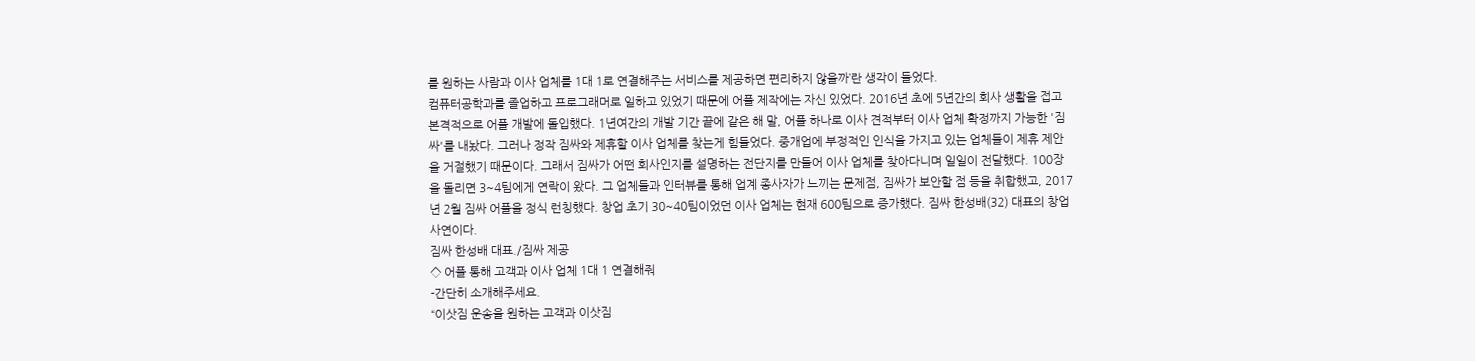를 원하는 사람과 이사 업체를 1대 1로 연결해주는 서비스를 제공하면 편리하지 않을까’란 생각이 들었다.
컴퓨터공학과를 졸업하고 프로그래머로 일하고 있었기 때문에 어플 제작에는 자신 있었다. 2016년 초에 5년간의 회사 생활을 접고 본격적으로 어플 개발에 돌입했다. 1년여간의 개발 기간 끝에 같은 해 말, 어플 하나로 이사 견적부터 이사 업체 확정까지 가능한 '짐싸'를 내놨다. 그러나 정작 짐싸와 제휴할 이사 업체를 찾는게 힘들었다. 중개업에 부정적인 인식을 가지고 있는 업체들이 제휴 제안을 거절했기 때문이다. 그래서 짐싸가 어떤 회사인지를 설명하는 전단지를 만들어 이사 업체를 찾아다니며 일일이 전달했다. 100장을 돌리면 3~4팀에게 연락이 왔다. 그 업체들과 인터뷰를 통해 업계 종사자가 느끼는 문제점, 짐싸가 보안할 점 등을 취합했고, 2017년 2월 짐싸 어플을 정식 런칭했다. 창업 초기 30~40팀이었던 이사 업체는 현재 600팀으로 증가했다. 짐싸 한성배(32) 대표의 창업 사연이다.
짐싸 한성배 대표./짐싸 제공
◇ 어플 통해 고객과 이사 업체 1대 1 연결해줘
-간단히 소개해주세요.
“이삿짐 운송을 원하는 고객과 이삿짐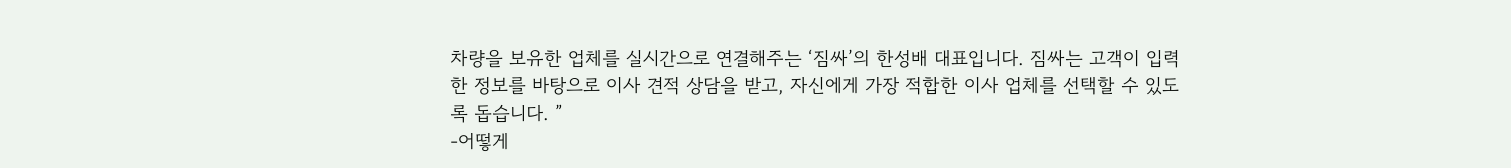차량을 보유한 업체를 실시간으로 연결해주는 ‘짐싸’의 한성배 대표입니다. 짐싸는 고객이 입력한 정보를 바탕으로 이사 견적 상담을 받고, 자신에게 가장 적합한 이사 업체를 선택할 수 있도록 돕습니다. ”
-어떻게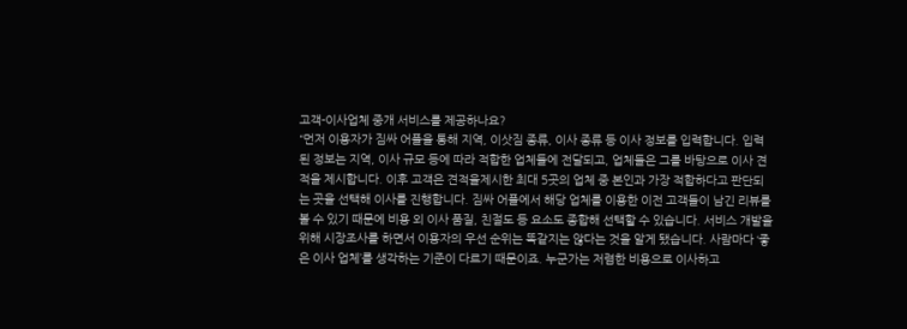고객-이사업체 중개 서비스를 제공하나요?
“먼저 이용자가 짐싸 어플을 통해 지역, 이삿짐 종류, 이사 종류 등 이사 정보를 입력합니다. 입력된 정보는 지역, 이사 규모 등에 따라 적합한 업체들에 전달되고, 업체들은 그를 바탕으로 이사 견적을 제시합니다. 이후 고객은 견적을제시한 최대 5곳의 업체 중 본인과 가장 적합하다고 판단되는 곳을 선택해 이사를 진행합니다. 짐싸 어플에서 해당 업체를 이용한 이전 고객들이 남긴 리뷰를 볼 수 있기 때문에 비용 외 이사 품질, 친절도 등 요소도 종합해 선택할 수 있습니다. 서비스 개발을 위해 시장조사를 하면서 이용자의 우선 순위는 똑같지는 않다는 것을 알게 됐습니다. 사람마다 ‘좋은 이사 업체’를 생각하는 기준이 다르기 때문이죠. 누군가는 저렴한 비용으로 이사하고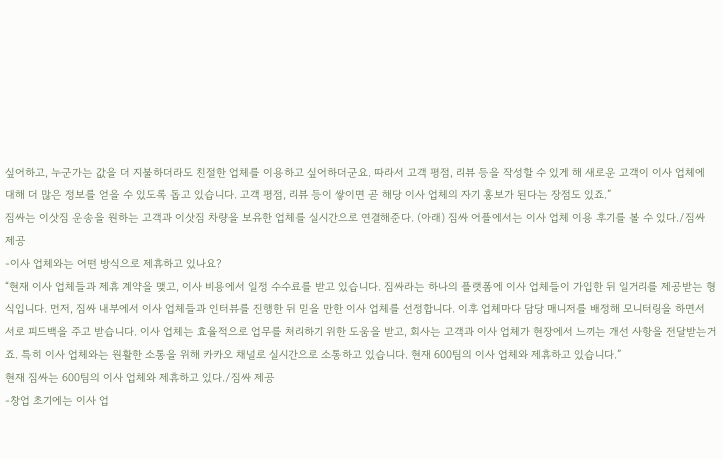싶어하고, 누군가는 값을 더 지불하더라도 친절한 업체를 이용하고 싶어하더군요. 따라서 고객 평점, 리뷰 등을 작성할 수 있게 해 새로운 고객이 이사 업체에 대해 더 많은 정보를 얻을 수 있도록 돕고 있습니다. 고객 평점, 리뷰 등이 쌓이면 곧 해당 이사 업체의 자기 홍보가 된다는 장점도 있죠.”
짐싸는 이삿짐 운송을 원하는 고객과 이삿짐 차량을 보유한 업체를 실시간으로 연결해준다. (아래) 짐싸 어플에서는 이사 업체 이용 후기를 볼 수 있다./짐싸 제공
-이사 업체와는 어떤 방식으로 제휴하고 있나요?
“현재 이사 업체들과 제휴 계약을 맺고, 이사 비용에서 일정 수수료를 받고 있습니다. 짐싸라는 하나의 플랫폼에 이사 업체들이 가입한 뒤 일거리를 제공받는 형식입니다. 먼저, 짐싸 내부에서 이사 업체들과 인터뷰를 진행한 뒤 믿을 만한 이사 업체를 선정합니다. 이후 업체마다 담당 매니저를 배정해 모니터링을 하면서 서로 피드백을 주고 받습니다. 이사 업체는 효율적으로 업무를 처리하기 위한 도움을 받고, 회사는 고객과 이사 업체가 현장에서 느끼는 개선 사항을 전달받는거죠. 특히 이사 업체와는 원활한 소통을 위해 카카오 채널로 실시간으로 소통하고 있습니다. 현재 600팀의 이사 업체와 제휴하고 있습니다.”
현재 짐싸는 600팀의 이사 업체와 제휴하고 있다./짐싸 제공
-창업 초기에는 이사 업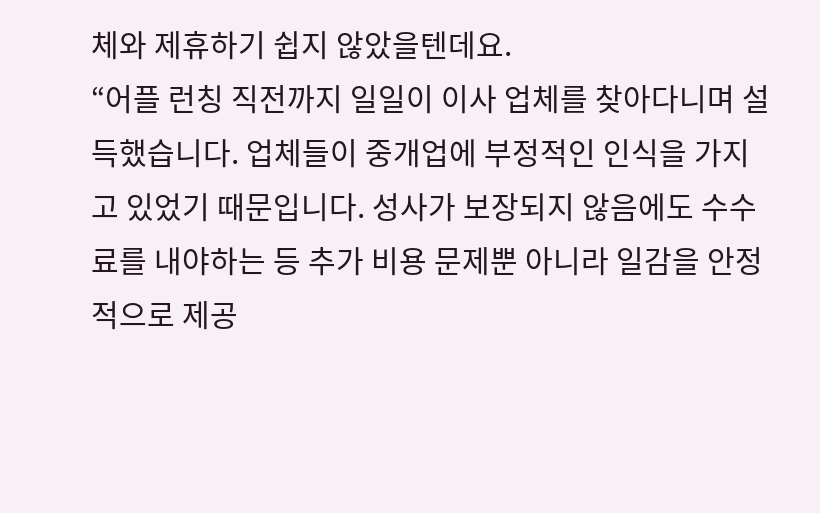체와 제휴하기 쉽지 않았을텐데요.
“어플 런칭 직전까지 일일이 이사 업체를 찾아다니며 설득했습니다. 업체들이 중개업에 부정적인 인식을 가지고 있었기 때문입니다. 성사가 보장되지 않음에도 수수료를 내야하는 등 추가 비용 문제뿐 아니라 일감을 안정적으로 제공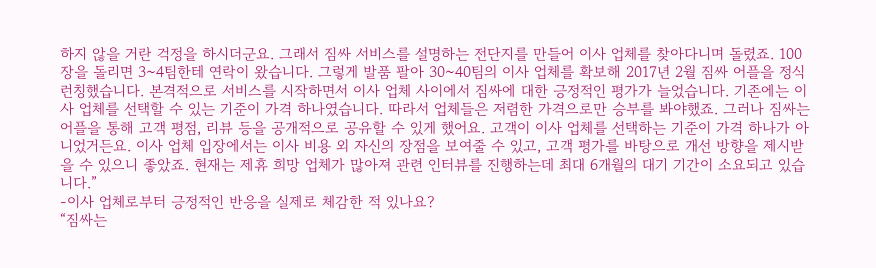하지 않을 거란 걱정을 하시더군요. 그래서 짐싸 서비스를 설명하는 전단지를 만들어 이사 업체를 찾아다니며 돌렸죠. 100장을 돌리면 3~4팀한테 연락이 왔습니다. 그렇게 발품 팔아 30~40팀의 이사 업체를 확보해 2017년 2월 짐싸 어플을 정식 런칭했습니다. 본격적으로 서비스를 시작하면서 이사 업체 사이에서 짐싸에 대한 긍정적인 평가가 늘었습니다. 기존에는 이사 업체를 선택할 수 있는 기준이 가격 하나였습니다. 따라서 업체들은 저렴한 가격으로만 승부를 봐야했죠. 그러나 짐싸는 어플을 통해 고객 평점, 리뷰 등을 공개적으로 공유할 수 있게 했어요. 고객이 이사 업체를 선택하는 기준이 가격 하나가 아니었거든요. 이사 업체 입장에서는 이사 비용 외 자신의 장점을 보여줄 수 있고, 고객 평가를 바탕으로 개선 방향을 제시받을 수 있으니 좋았죠. 현재는 제휴 희망 업체가 많아져 관련 인터뷰를 진행하는데 최대 6개월의 대기 기간이 소요되고 있습니다.”
-이사 업체로부터 긍정적인 반응을 실제로 체감한 적 있나요?
“짐싸는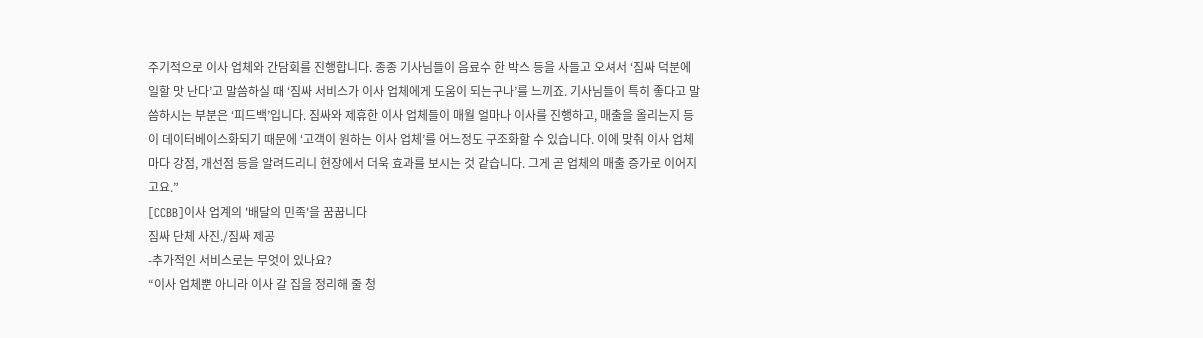주기적으로 이사 업체와 간담회를 진행합니다. 종종 기사님들이 음료수 한 박스 등을 사들고 오셔서 ‘짐싸 덕분에 일할 맛 난다’고 말씀하실 때 ‘짐싸 서비스가 이사 업체에게 도움이 되는구나’를 느끼죠. 기사님들이 특히 좋다고 말씀하시는 부분은 ‘피드백’입니다. 짐싸와 제휴한 이사 업체들이 매월 얼마나 이사를 진행하고, 매출을 올리는지 등이 데이터베이스화되기 때문에 ‘고객이 원하는 이사 업체’를 어느정도 구조화할 수 있습니다. 이에 맞춰 이사 업체마다 강점, 개선점 등을 알려드리니 현장에서 더욱 효과를 보시는 것 같습니다. 그게 곧 업체의 매출 증가로 이어지고요.”
[CCBB]이사 업계의 '배달의 민족'을 꿈꿉니다
짐싸 단체 사진./짐싸 제공
-추가적인 서비스로는 무엇이 있나요?
“이사 업체뿐 아니라 이사 갈 집을 정리해 줄 청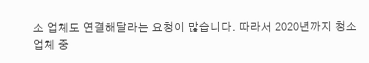소 업체도 연결해달라는 요청이 많습니다. 따라서 2020년까지 청소 업체 중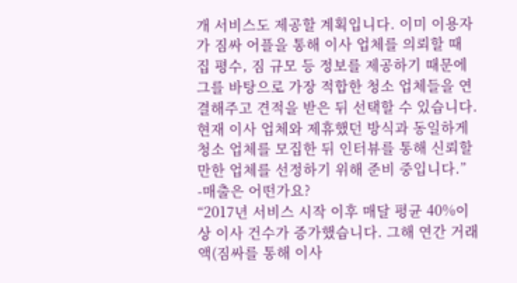개 서비스도 제공할 계획입니다. 이미 이용자가 짐싸 어플을 통해 이사 업체를 의뢰할 때 집 평수, 짐 규모 등 정보를 제공하기 때문에 그를 바탕으로 가장 적합한 청소 업체들을 연결해주고 견적을 받은 뒤 선택할 수 있습니다. 현재 이사 업체와 제휴했던 방식과 동일하게 청소 업체를 모집한 뒤 인터뷰를 통해 신뢰할 만한 업체를 선정하기 위해 준비 중입니다.”
-매출은 어떤가요?
“2017년 서비스 시작 이후 매달 평균 40%이상 이사 건수가 증가했습니다. 그해 연간 거래액(짐싸를 통해 이사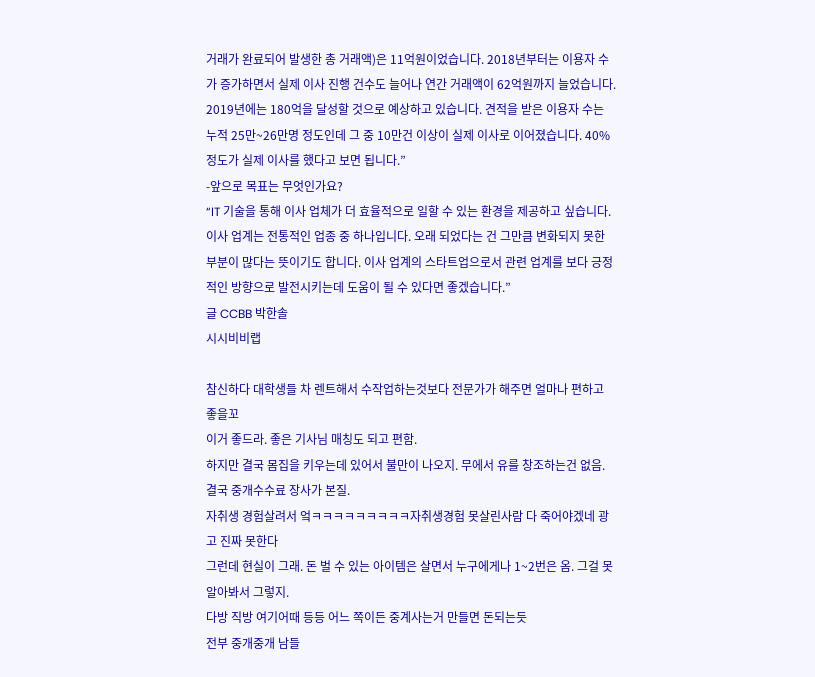거래가 완료되어 발생한 총 거래액)은 11억원이었습니다. 2018년부터는 이용자 수가 증가하면서 실제 이사 진행 건수도 늘어나 연간 거래액이 62억원까지 늘었습니다. 2019년에는 180억을 달성할 것으로 예상하고 있습니다. 견적을 받은 이용자 수는 누적 25만~26만명 정도인데 그 중 10만건 이상이 실제 이사로 이어졌습니다. 40% 정도가 실제 이사를 했다고 보면 됩니다.”
-앞으로 목표는 무엇인가요?
“IT 기술을 통해 이사 업체가 더 효율적으로 일할 수 있는 환경을 제공하고 싶습니다. 이사 업계는 전통적인 업종 중 하나입니다. 오래 되었다는 건 그만큼 변화되지 못한 부분이 많다는 뜻이기도 합니다. 이사 업계의 스타트업으로서 관련 업계를 보다 긍정적인 방향으로 발전시키는데 도움이 될 수 있다면 좋겠습니다.”
글 CCBB 박한솔
시시비비랩

참신하다 대학생들 차 렌트해서 수작업하는것보다 전문가가 해주면 얼마나 편하고 좋을꼬
이거 좋드라. 좋은 기사님 매칭도 되고 편함.
하지만 결국 몸집을 키우는데 있어서 불만이 나오지. 무에서 유를 창조하는건 없음. 결국 중개수수료 장사가 본질.
자취생 경험살려서 엌ㅋㅋㅋㅋㅋㅋㅋㅋㅋ자취생경험 못살린사람 다 죽어야겠네 광고 진짜 못한다
그런데 현실이 그래. 돈 벌 수 있는 아이템은 살면서 누구에게나 1~2번은 옴. 그걸 못 알아봐서 그렇지.
다방 직방 여기어때 등등 어느 쪽이든 중계사는거 만들면 돈되는듯
전부 중개중개 남들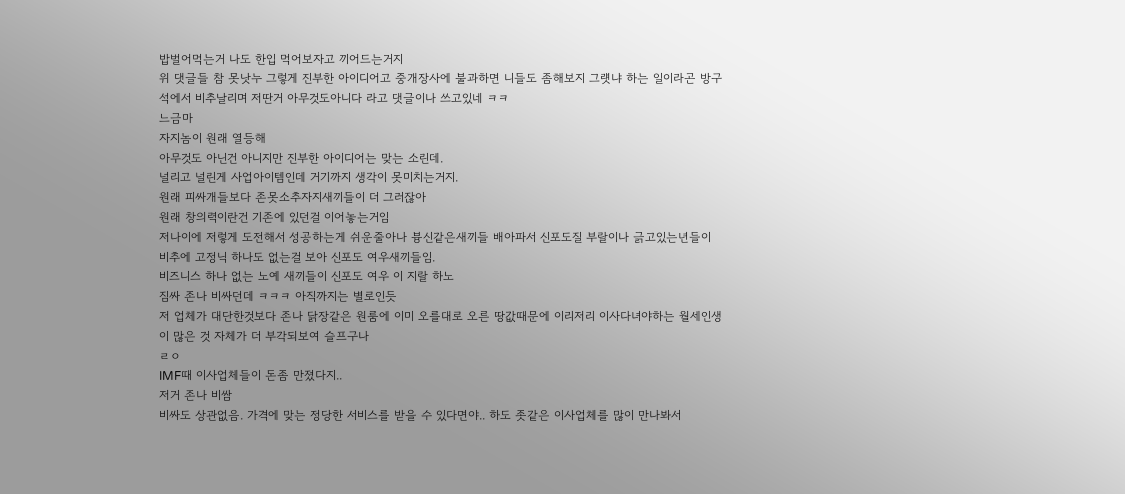밥벌어먹는거 나도 한입 먹어보자고 끼어드는거지
위 댓글들 참 못낫누 그렇게 진부한 아이디어고 중개장사에 불과하면 니들도 좀해보지 그럣냐 하는 일이라곤 방구석에서 비추날리며 저딴거 아무것도아니다 라고 댓글이나 쓰고있네 ㅋㅋ
느금마
자지놈이 원래 열등해
아무것도 아닌건 아니지만 진부한 아이디어는 맞는 소린데.
널리고 널린게 사업아이템인데 거기까지 생각이 못미치는거지.
원래 피싸개들보다 존못소추자지새끼들이 더 그러잖아
원래 창의력이란건 기존에 있던걸 이어놓는거임
저나이에 저렇게 도전해서 성공하는게 쉬운줄아나 븅신같은새끼들 배아파서 신포도질 부랄이나 긁고있는년들이
비추에 고정닉 하나도 없는걸 보아 신포도 여우새끼들임.
비즈니스 하나 없는 노예 새끼들이 신포도 여우 이 지랄 하노
짐싸 존나 비싸던데 ㅋㅋㅋ 아직까지는 별로인듯
저 업체가 대단한것보다 존나 닭장같은 원룸에 이미 오를대로 오른 땅값때문에 이리저리 이사다녀야하는 월세인생이 많은 것 자체가 더 부각되보여 슬프구나
ㄹㅇ
IMF때 이사업체들이 돈좀 만졌다지..
저거 존나 비쌈
비싸도 상관없음. 가격에 맞는 정당한 서비스를 받을 수 있다면야.. 하도 좃같은 이사업체를 많이 만나봐서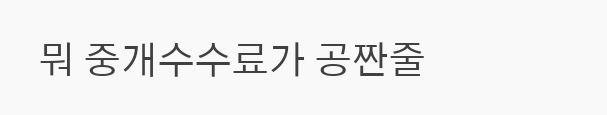뭐 중개수수료가 공짠줄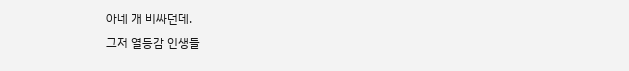아네 개 비싸던데.
그저 열등감 인생들